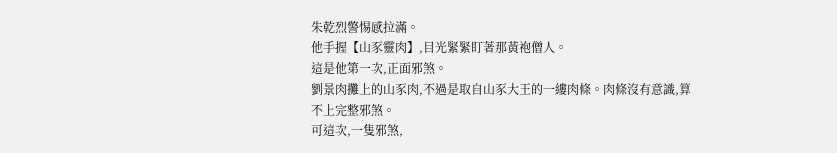朱乾烈警惕感拉滿。
他手握【山豕靈肉】,目光緊緊盯著那黃袍僧人。
這是他第一次,正面邪煞。
劉景肉攤上的山豕肉,不過是取自山豕大王的一縷肉條。肉條沒有意識,算不上完整邪煞。
可這次,一隻邪煞,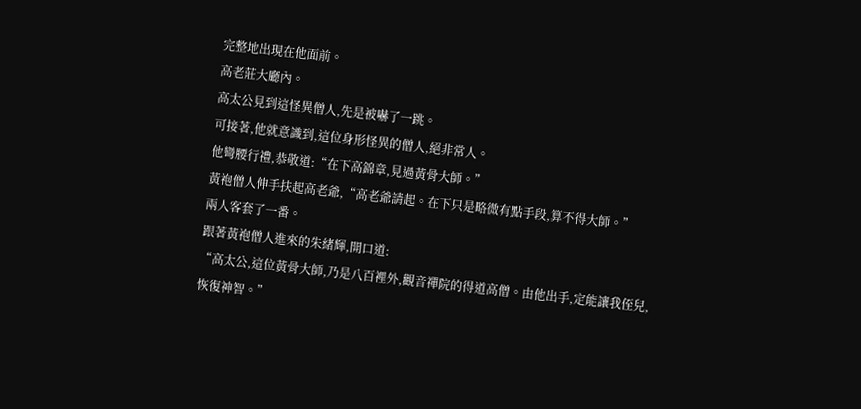完整地出現在他面前。
高老莊大廳內。
高太公見到這怪異僧人,先是被嚇了一跳。
可接著,他就意識到,這位身形怪異的僧人,絕非常人。
他彎腰行禮,恭敬道:“在下高錦章,見過黃骨大師。”
黃袍僧人伸手扶起高老爺,“高老爺請起。在下只是略微有點手段,算不得大師。”
兩人客套了一番。
跟著黃袍僧人進來的朱緒輝,開口道:
“高太公,這位黃骨大師,乃是八百裡外,觀音禪院的得道高僧。由他出手,定能讓我侄兒,恢復神智。”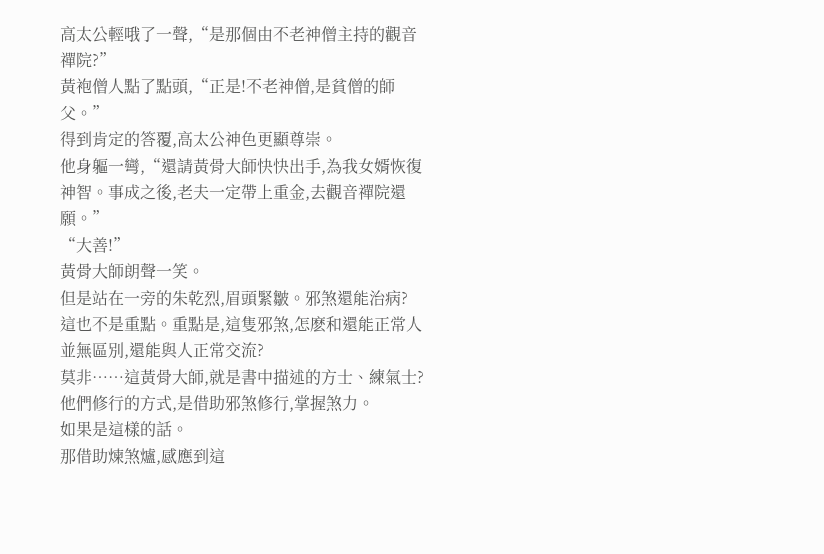高太公輕哦了一聲,“是那個由不老神僧主持的觀音禪院?”
黃袍僧人點了點頭,“正是!不老神僧,是貧僧的師父。”
得到肯定的答覆,高太公神色更顯尊崇。
他身軀一彎,“還請黃骨大師快快出手,為我女婿恢復神智。事成之後,老夫一定帶上重金,去觀音禪院還願。”
“大善!”
黃骨大師朗聲一笑。
但是站在一旁的朱乾烈,眉頭緊皺。邪煞還能治病?
這也不是重點。重點是,這隻邪煞,怎麽和還能正常人並無區別,還能與人正常交流?
莫非……這黃骨大師,就是書中描述的方士、練氣士?
他們修行的方式,是借助邪煞修行,掌握煞力。
如果是這樣的話。
那借助煉煞爐,感應到這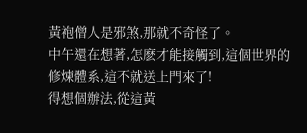黃袍僧人是邪煞,那就不奇怪了。
中午還在想著,怎麽才能接觸到,這個世界的修煉體系,這不就送上門來了!
得想個辦法,從這黃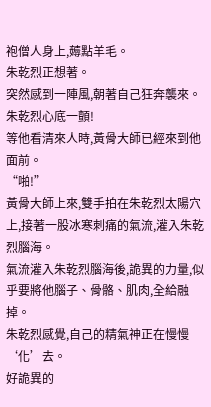袍僧人身上,薅點羊毛。
朱乾烈正想著。
突然感到一陣風,朝著自己狂奔襲來。
朱乾烈心底一顫!
等他看清來人時,黃骨大師已經來到他面前。
“啪!”
黃骨大師上來,雙手拍在朱乾烈太陽穴上,接著一股冰寒刺痛的氣流,灌入朱乾烈腦海。
氣流灌入朱乾烈腦海後,詭異的力量,似乎要將他腦子、骨骼、肌肉,全給融掉。
朱乾烈感覺,自己的精氣神正在慢慢‘化’去。
好詭異的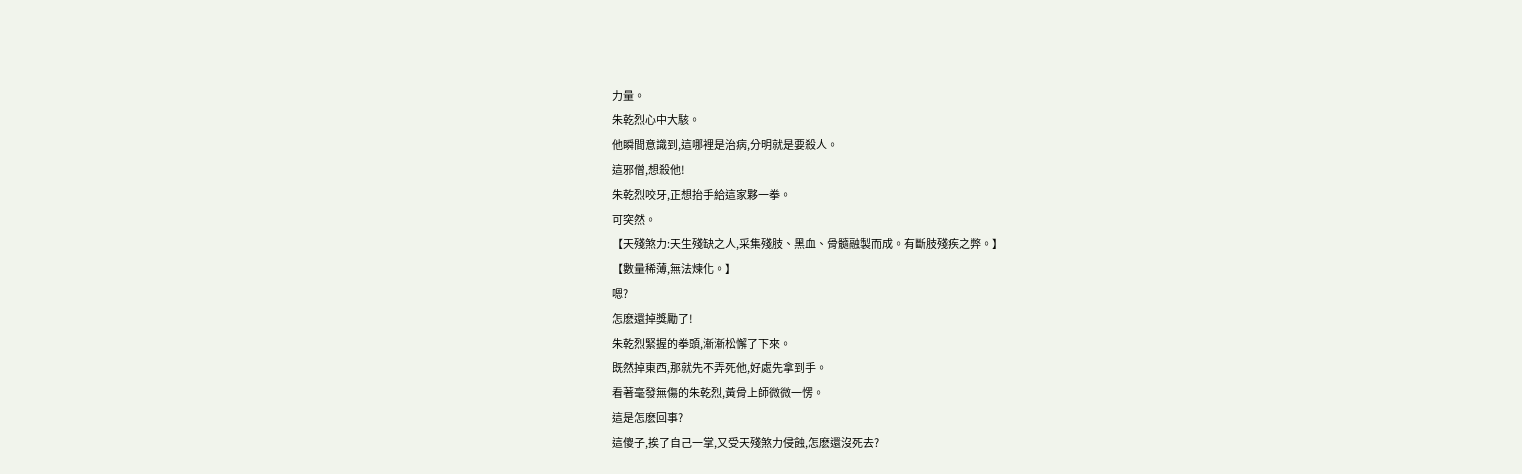力量。
朱乾烈心中大駭。
他瞬間意識到,這哪裡是治病,分明就是要殺人。
這邪僧,想殺他!
朱乾烈咬牙,正想抬手給這家夥一拳。
可突然。
【天殘煞力:天生殘缺之人,采集殘肢、黑血、骨髓融製而成。有斷肢殘疾之弊。】
【數量稀薄,無法煉化。】
嗯?
怎麽還掉獎勵了!
朱乾烈緊握的拳頭,漸漸松懈了下來。
既然掉東西,那就先不弄死他,好處先拿到手。
看著毫發無傷的朱乾烈,黃骨上師微微一愣。
這是怎麽回事?
這傻子,挨了自己一掌,又受天殘煞力侵蝕,怎麽還沒死去?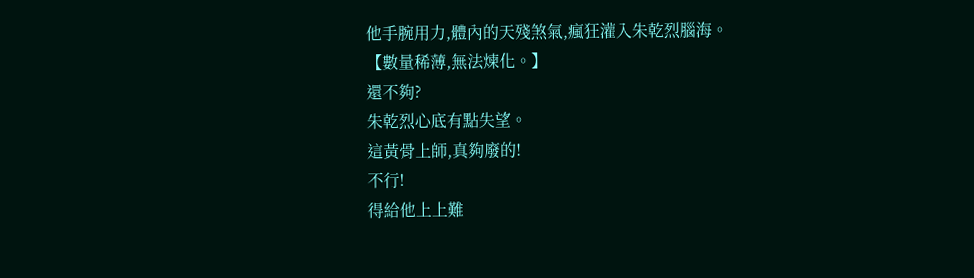他手腕用力,體內的天殘煞氣,瘋狂灌入朱乾烈腦海。
【數量稀薄,無法煉化。】
還不夠?
朱乾烈心底有點失望。
這黃骨上師,真夠廢的!
不行!
得給他上上難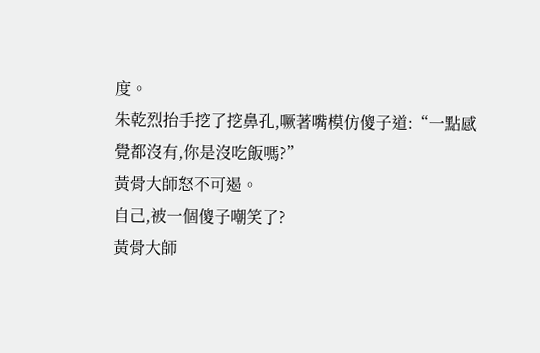度。
朱乾烈抬手挖了挖鼻孔,噘著嘴模仿傻子道:“一點感覺都沒有,你是沒吃飯嗎?”
黃骨大師怒不可遏。
自己,被一個傻子嘲笑了?
黃骨大師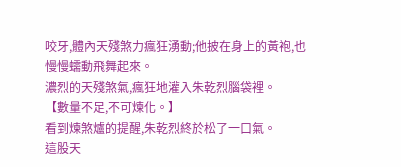咬牙,體內天殘煞力瘋狂湧動;他披在身上的黃袍,也慢慢蠕動飛舞起來。
濃烈的天殘煞氣,瘋狂地灌入朱乾烈腦袋裡。
【數量不足,不可煉化。】
看到煉煞爐的提醒,朱乾烈終於松了一口氣。
這股天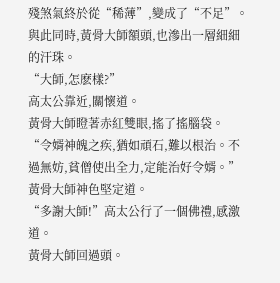殘煞氣終於從“稀薄”,變成了“不足”。
與此同時,黃骨大師額頭,也滲出一層細細的汗珠。
“大師,怎麽樣?”
高太公靠近,關懷道。
黃骨大師瞪著赤紅雙眼,搖了搖腦袋。
“令婿神魄之疾,猶如頑石,難以根治。不過無妨,貧僧使出全力,定能治好令婿。”
黃骨大師神色堅定道。
“多謝大師!”高太公行了一個佛禮,感激道。
黃骨大師回過頭。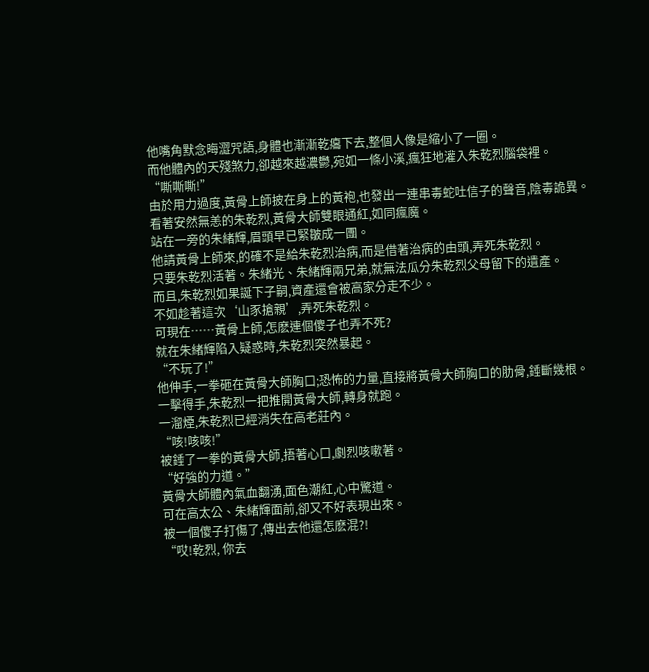他嘴角默念晦澀咒語,身體也漸漸乾癟下去,整個人像是縮小了一圈。
而他體內的天殘煞力,卻越來越濃鬱,宛如一條小溪,瘋狂地灌入朱乾烈腦袋裡。
“嘶嘶嘶!”
由於用力過度,黃骨上師披在身上的黃袍,也發出一連串毒蛇吐信子的聲音,陰毒詭異。
看著安然無恙的朱乾烈,黃骨大師雙眼通紅,如同瘋魔。
站在一旁的朱緒輝,眉頭早已緊皺成一團。
他請黃骨上師來,的確不是給朱乾烈治病,而是借著治病的由頭,弄死朱乾烈。
只要朱乾烈活著。朱緒光、朱緒輝兩兄弟,就無法瓜分朱乾烈父母留下的遺產。
而且,朱乾烈如果誕下子嗣,資產還會被高家分走不少。
不如趁著這次‘山豕搶親’,弄死朱乾烈。
可現在……黃骨上師,怎麽連個傻子也弄不死?
就在朱緒輝陷入疑惑時,朱乾烈突然暴起。
“不玩了!”
他伸手,一拳砸在黃骨大師胸口;恐怖的力量,直接將黃骨大師胸口的肋骨,錘斷幾根。
一擊得手,朱乾烈一把推開黃骨大師,轉身就跑。
一溜煙,朱乾烈已經消失在高老莊內。
“咳!咳咳!”
被錘了一拳的黃骨大師,捂著心口,劇烈咳嗽著。
“好強的力道。”
黃骨大師體內氣血翻湧,面色潮紅,心中驚道。
可在高太公、朱緒輝面前,卻又不好表現出來。
被一個傻子打傷了,傳出去他還怎麽混?!
“哎!乾烈, 你去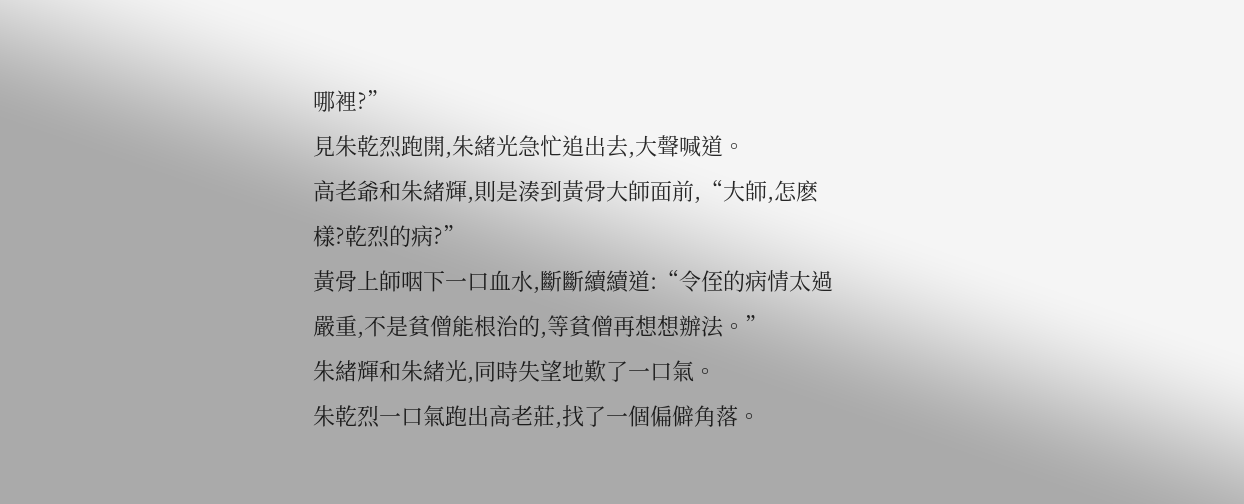哪裡?”
見朱乾烈跑開,朱緒光急忙追出去,大聲喊道。
高老爺和朱緒輝,則是湊到黃骨大師面前,“大師,怎麽樣?乾烈的病?”
黃骨上師咽下一口血水,斷斷續續道:“令侄的病情太過嚴重,不是貧僧能根治的,等貧僧再想想辦法。”
朱緒輝和朱緒光,同時失望地歎了一口氣。
朱乾烈一口氣跑出高老莊,找了一個偏僻角落。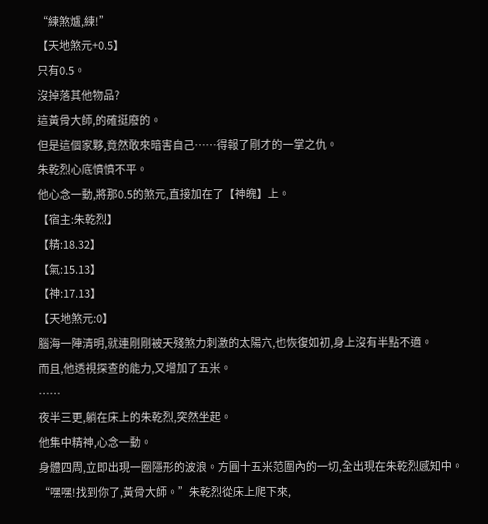“練煞爐,練!”
【天地煞元+0.5】
只有0.5。
沒掉落其他物品?
這黃骨大師,的確挺廢的。
但是這個家夥,竟然敢來暗害自己……得報了剛才的一掌之仇。
朱乾烈心底憤憤不平。
他心念一動,將那0.5的煞元,直接加在了【神魄】上。
【宿主:朱乾烈】
【精:18.32】
【氣:15.13】
【神:17.13】
【天地煞元:0】
腦海一陣清明,就連剛剛被天殘煞力刺激的太陽穴,也恢復如初,身上沒有半點不適。
而且,他透視探查的能力,又增加了五米。
……
夜半三更,躺在床上的朱乾烈,突然坐起。
他集中精神,心念一動。
身體四周,立即出現一圈隱形的波浪。方圓十五米范圍內的一切,全出現在朱乾烈感知中。
“嘿嘿!找到你了,黃骨大師。”朱乾烈從床上爬下來,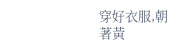穿好衣服,朝著黃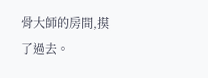骨大師的房間,摸了過去。